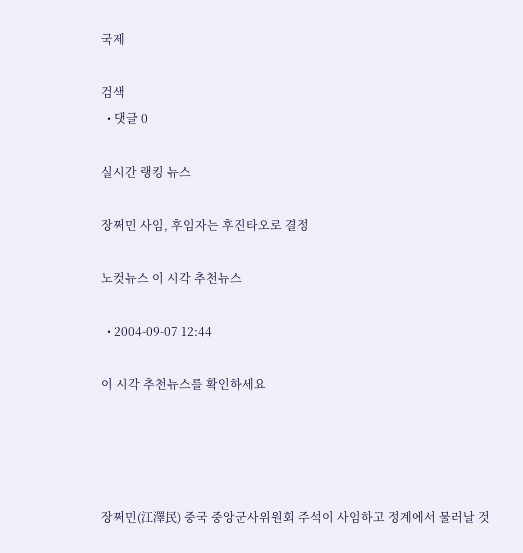국제

검색
  • 댓글 0

실시간 랭킹 뉴스

장쩌민 사임, 후임자는 후진타오로 결정

노컷뉴스 이 시각 추천뉴스

  • 2004-09-07 12:44

이 시각 추천뉴스를 확인하세요




장쩌민(江澤民) 중국 중앙군사위원회 주석이 사임하고 정계에서 물러날 것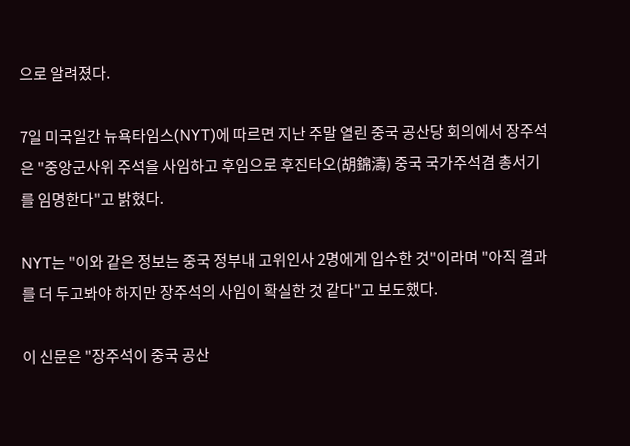으로 알려졌다.

7일 미국일간 뉴욕타임스(NYT)에 따르면 지난 주말 열린 중국 공산당 회의에서 장주석은 "중앙군사위 주석을 사임하고 후임으로 후진타오(胡錦濤) 중국 국가주석겸 총서기를 임명한다"고 밝혔다.

NYT는 "이와 같은 정보는 중국 정부내 고위인사 2명에게 입수한 것"이라며 "아직 결과를 더 두고봐야 하지만 장주석의 사임이 확실한 것 같다"고 보도했다.

이 신문은 "장주석이 중국 공산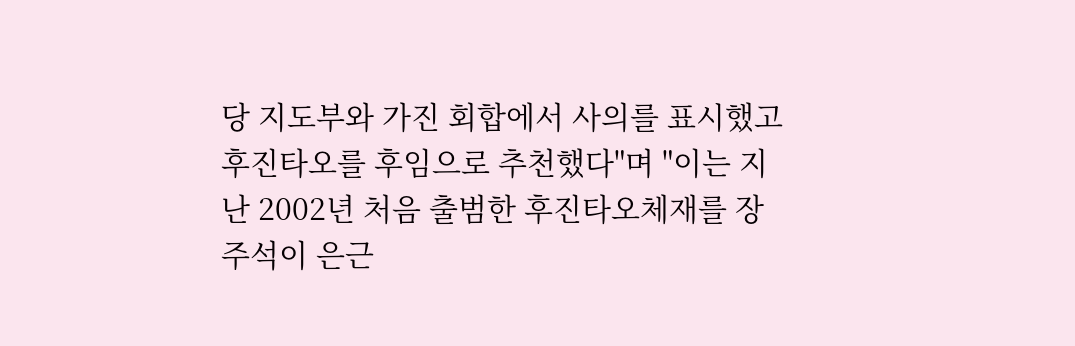당 지도부와 가진 회합에서 사의를 표시했고 후진타오를 후임으로 추천했다"며 "이는 지난 2002년 처음 출범한 후진타오체재를 장주석이 은근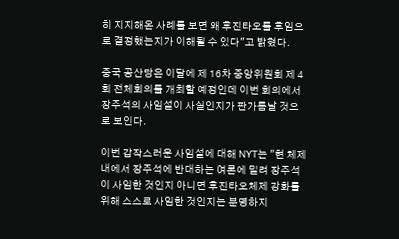히 지지해온 사례를 보면 왜 후진타오를 후임으로 결정했는지가 이해될 수 있다"고 밝혔다.

중국 공산당은 이달에 제 16차 중앙위원회 제 4회 전체회의를 개최할 예정인데 이번 회의에서 장주석의 사임설이 사실인지가 판가름날 것으로 보인다.

이번 갑작스러운 사임설에 대해 NYT는 "현 체제 내에서 장주석에 반대하는 여론에 밀려 장주석이 사임한 것인지 아니면 후진타오체제 강화를 위해 스스로 사임한 것인지는 분명하지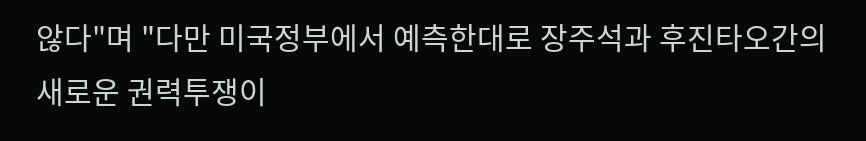않다"며 "다만 미국정부에서 예측한대로 장주석과 후진타오간의 새로운 권력투쟁이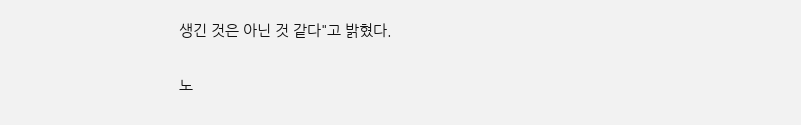생긴 것은 아닌 것 같다"고 밝혔다.

노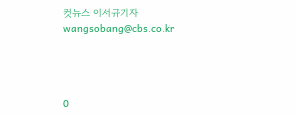컷뉴스 이서규기자 wangsobang@cbs.co.kr




0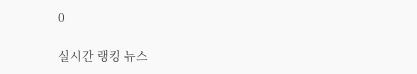0

실시간 랭킹 뉴스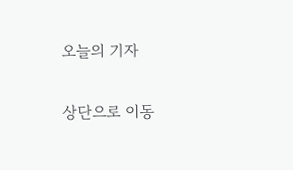오늘의 기자

상단으로 이동